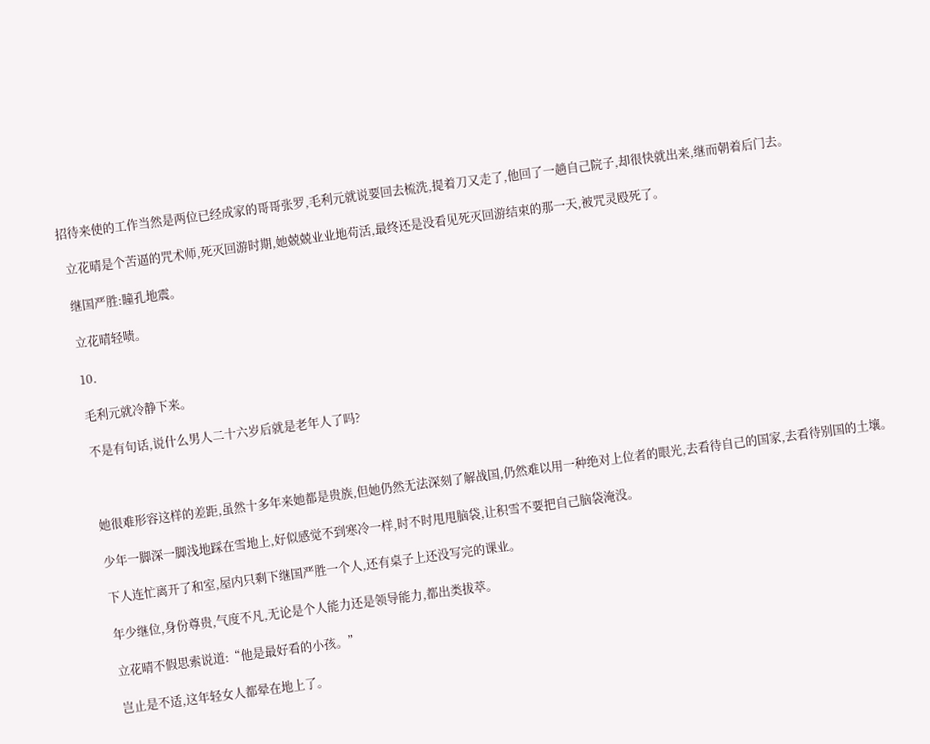招待来使的工作当然是两位已经成家的哥哥张罗,毛利元就说要回去梳洗,提着刀又走了,他回了一趟自己院子,却很快就出来,继而朝着后门去。

  立花晴是个苦逼的咒术师,死灭回游时期,她兢兢业业地苟活,最终还是没看见死灭回游结束的那一天,被咒灵殴死了。

  继国严胜:瞳孔地震。

  立花晴轻啧。

  10.

  毛利元就冷静下来。

  不是有句话,说什么男人二十六岁后就是老年人了吗?



  她很难形容这样的差距,虽然十多年来她都是贵族,但她仍然无法深刻了解战国,仍然难以用一种绝对上位者的眼光,去看待自己的国家,去看待别国的土壤。

  少年一脚深一脚浅地踩在雪地上,好似感觉不到寒冷一样,时不时甩甩脑袋,让积雪不要把自己脑袋淹没。

  下人连忙离开了和室,屋内只剩下继国严胜一个人,还有桌子上还没写完的课业。

  年少继位,身份尊贵,气度不凡,无论是个人能力还是领导能力,都出类拔萃。

  立花晴不假思索说道:“他是最好看的小孩。”

  岂止是不适,这年轻女人都晕在地上了。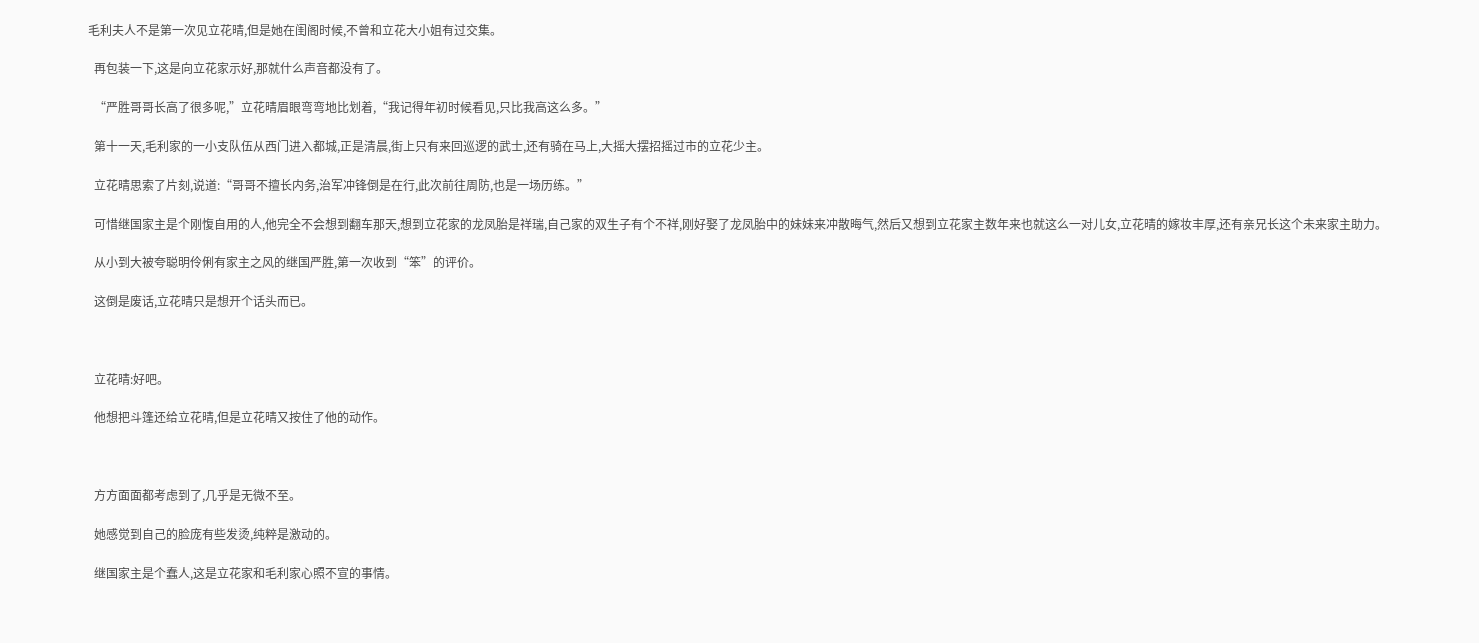毛利夫人不是第一次见立花晴,但是她在闺阁时候,不曾和立花大小姐有过交集。

  再包装一下,这是向立花家示好,那就什么声音都没有了。

  “严胜哥哥长高了很多呢,”立花晴眉眼弯弯地比划着,“我记得年初时候看见,只比我高这么多。”

  第十一天,毛利家的一小支队伍从西门进入都城,正是清晨,街上只有来回巡逻的武士,还有骑在马上,大摇大摆招摇过市的立花少主。

  立花晴思索了片刻,说道:“哥哥不擅长内务,治军冲锋倒是在行,此次前往周防,也是一场历练。”

  可惜继国家主是个刚愎自用的人,他完全不会想到翻车那天,想到立花家的龙凤胎是祥瑞,自己家的双生子有个不祥,刚好娶了龙凤胎中的妹妹来冲散晦气,然后又想到立花家主数年来也就这么一对儿女,立花晴的嫁妆丰厚,还有亲兄长这个未来家主助力。

  从小到大被夸聪明伶俐有家主之风的继国严胜,第一次收到“笨”的评价。

  这倒是废话,立花晴只是想开个话头而已。



  立花晴:好吧。

  他想把斗篷还给立花晴,但是立花晴又按住了他的动作。



  方方面面都考虑到了,几乎是无微不至。

  她感觉到自己的脸庞有些发烫,纯粹是激动的。

  继国家主是个蠢人,这是立花家和毛利家心照不宣的事情。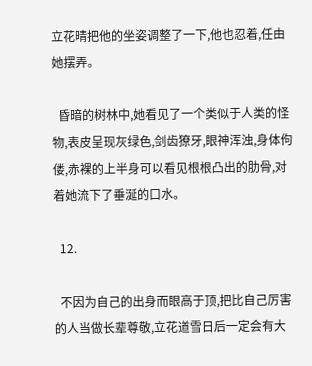立花晴把他的坐姿调整了一下,他也忍着,任由她摆弄。

  昏暗的树林中,她看见了一个类似于人类的怪物,表皮呈现灰绿色,剑齿獠牙,眼神浑浊,身体佝偻,赤裸的上半身可以看见根根凸出的肋骨,对着她流下了垂涎的口水。

  12.

  不因为自己的出身而眼高于顶,把比自己厉害的人当做长辈尊敬,立花道雪日后一定会有大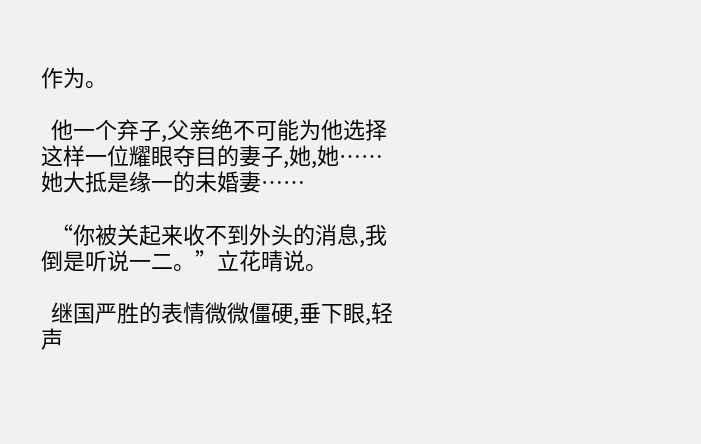作为。

  他一个弃子,父亲绝不可能为他选择这样一位耀眼夺目的妻子,她,她……她大抵是缘一的未婚妻……

  “你被关起来收不到外头的消息,我倒是听说一二。”立花晴说。

  继国严胜的表情微微僵硬,垂下眼,轻声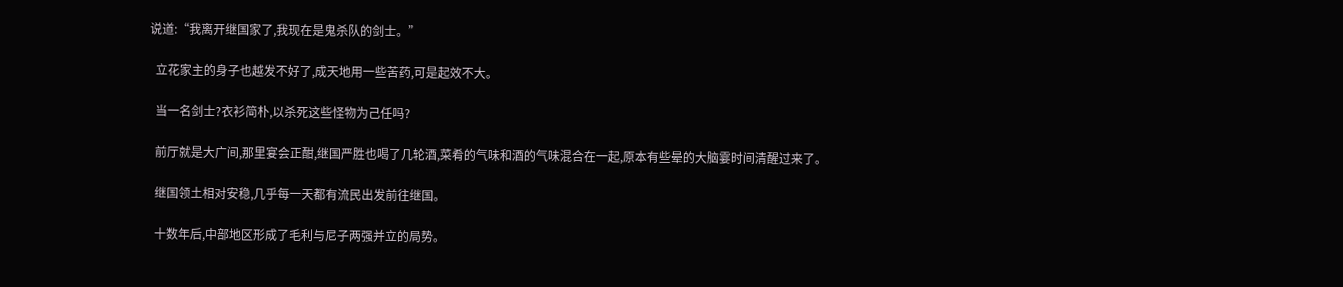说道:“我离开继国家了,我现在是鬼杀队的剑士。”

  立花家主的身子也越发不好了,成天地用一些苦药,可是起效不大。

  当一名剑士?衣衫简朴,以杀死这些怪物为己任吗?

  前厅就是大广间,那里宴会正酣,继国严胜也喝了几轮酒,菜肴的气味和酒的气味混合在一起,原本有些晕的大脑霎时间清醒过来了。

  继国领土相对安稳,几乎每一天都有流民出发前往继国。

  十数年后,中部地区形成了毛利与尼子两强并立的局势。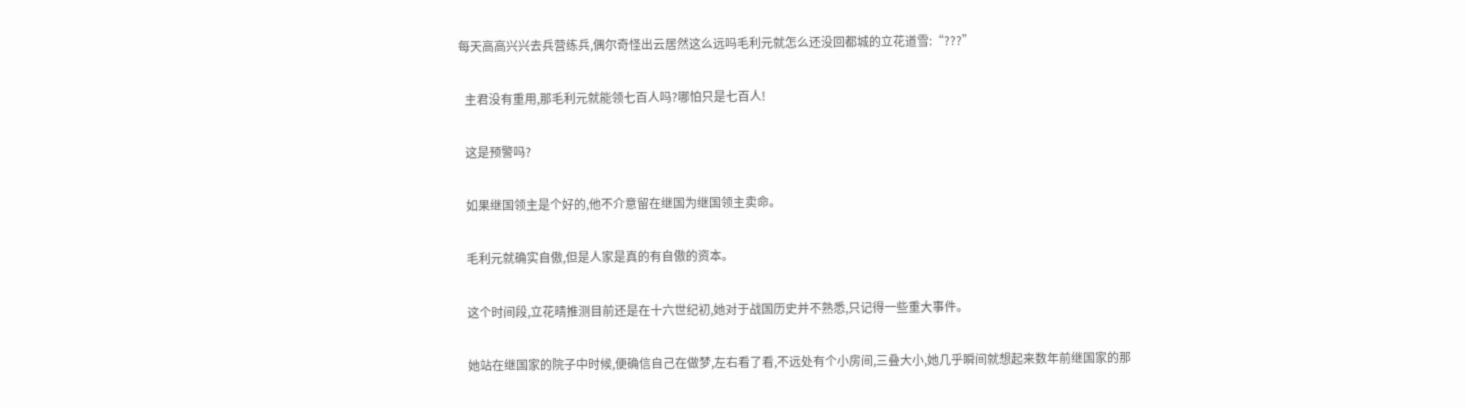每天高高兴兴去兵营练兵,偶尔奇怪出云居然这么远吗毛利元就怎么还没回都城的立花道雪:“???”

  主君没有重用,那毛利元就能领七百人吗?哪怕只是七百人!

  这是预警吗?

  如果继国领主是个好的,他不介意留在继国为继国领主卖命。

  毛利元就确实自傲,但是人家是真的有自傲的资本。

  这个时间段,立花晴推测目前还是在十六世纪初,她对于战国历史并不熟悉,只记得一些重大事件。

  她站在继国家的院子中时候,便确信自己在做梦,左右看了看,不远处有个小房间,三叠大小,她几乎瞬间就想起来数年前继国家的那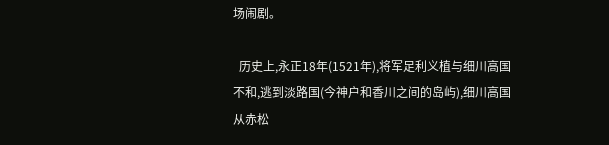场闹剧。

  历史上,永正18年(1521年),将军足利义植与细川高国不和,逃到淡路国(今神户和香川之间的岛屿),细川高国从赤松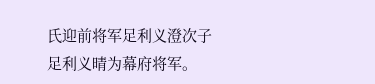氏迎前将军足利义澄次子足利义晴为幕府将军。